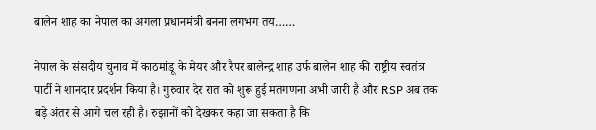बालेन शाह का नेपाल का अगला प्रधानमंत्री बनना लगभग तय……

नेपाल के संसदीय चुनाव में काठमांडू के मेयर और रैपर बालेन्द्र शाह उर्फ बालेन शाह की राष्ट्रीय स्वतंत्र पार्टी ने शानदार प्रदर्शन किया है। गुरुवार देर रात को शुरू हुई मतगणना अभी जारी है और RSP अब तक बड़े अंतर से आगे चल रही है। रुझानों को देखकर कहा जा सकता है कि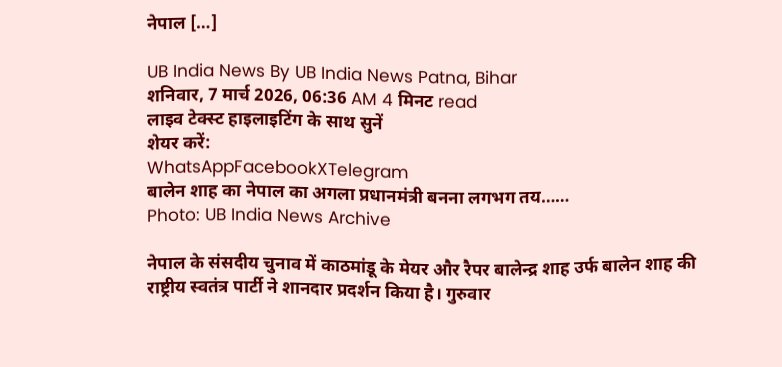नेपाल […]

UB India News By UB India News Patna, Bihar
शनिवार, 7 मार्च 2026, 06:36 AM 4 मिनट read
लाइव टेक्स्ट हाइलाइटिंग के साथ सुनें
शेयर करें:
WhatsAppFacebookXTelegram
बालेन शाह का नेपाल का अगला प्रधानमंत्री बनना लगभग तय……
Photo: UB India News Archive

नेपाल के संसदीय चुनाव में काठमांडू के मेयर और रैपर बालेन्द्र शाह उर्फ बालेन शाह की राष्ट्रीय स्वतंत्र पार्टी ने शानदार प्रदर्शन किया है। गुरुवार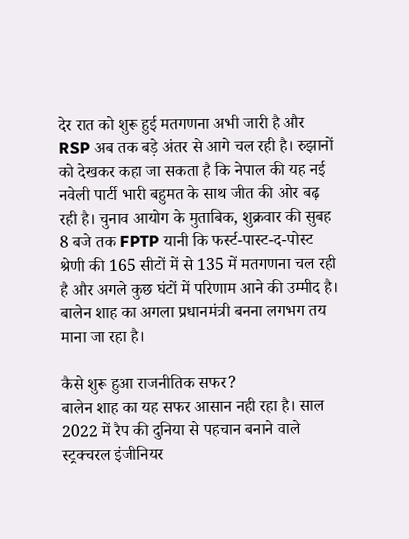देर रात को शुरू हुई मतगणना अभी जारी है और RSP अब तक बड़े अंतर से आगे चल रही है। रुझानों को देखकर कहा जा सकता है कि नेपाल की यह नई नवेली पार्टी भारी बहुमत के साथ जीत की ओर बढ़ रही है। चुनाव आयोग के मुताबिक, शुक्रवार की सुबह 8 बजे तक FPTP यानी कि फर्स्ट-पास्ट-द-पोस्ट श्रेणी की 165 सीटों में से 135 में मतगणना चल रही है और अगले कुछ घंटों में परिणाम आने की उम्मीद है। बालेन शाह का अगला प्रधानमंत्री बनना लगभग तय माना जा रहा है।

कैसे शुरू हुआ राजनीतिक सफर?
बालेन शाह का यह सफर आसान नही रहा है। साल 2022 में रैप की दुनिया से पहचान बनाने वाले स्ट्रक्चरल इंजीनियर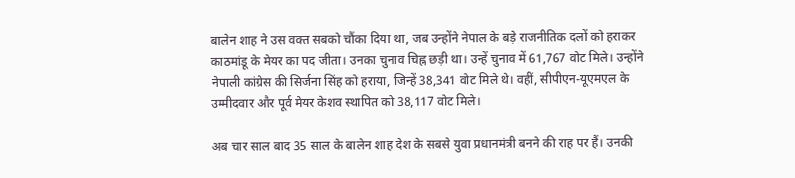बालेन शाह ने उस वक्त सबको चौंका दिया था, जब उन्होंने नेपाल के बड़े राजनीतिक दलों को हराकर काठमांडू के मेयर का पद जीता। उनका चुनाव चिह्न छड़ी था। उन्हें चुनाव में 61,767 वोट मिले। उन्होंने नेपाली कांग्रेस की सिर्जना सिंह को हराया, जिन्हें 38,341 वोट मिले थे। वहीं, सीपीएन-यूएमएल के उम्मीदवार और पूर्व मेयर केशव स्थापित को 38,117 वोट मिले।

अब चार साल बाद 35 साल के बालेन शाह देश के सबसे युवा प्रधानमंत्री बनने की राह पर हैं। उनकी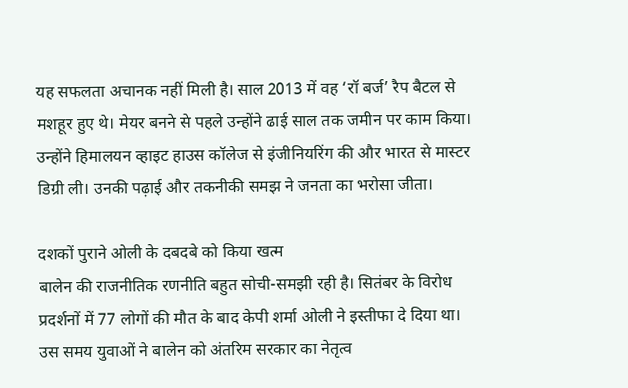यह सफलता अचानक नहीं मिली है। साल 2013 में वह ‘रॉ बर्ज’ रैप बैटल से मशहूर हुए थे। मेयर बनने से पहले उन्होंने ढाई साल तक जमीन पर काम किया। उन्होंने हिमालयन व्हाइट हाउस कॉलेज से इंजीनियरिंग की और भारत से मास्टर डिग्री ली। उनकी पढ़ाई और तकनीकी समझ ने जनता का भरोसा जीता।

दशकों पुराने ओली के दबदबे को किया खत्म
बालेन की राजनीतिक रणनीति बहुत सोची-समझी रही है। सितंबर के विरोध प्रदर्शनों में 77 लोगों की मौत के बाद केपी शर्मा ओली ने इस्तीफा दे दिया था। उस समय युवाओं ने बालेन को अंतरिम सरकार का नेतृत्व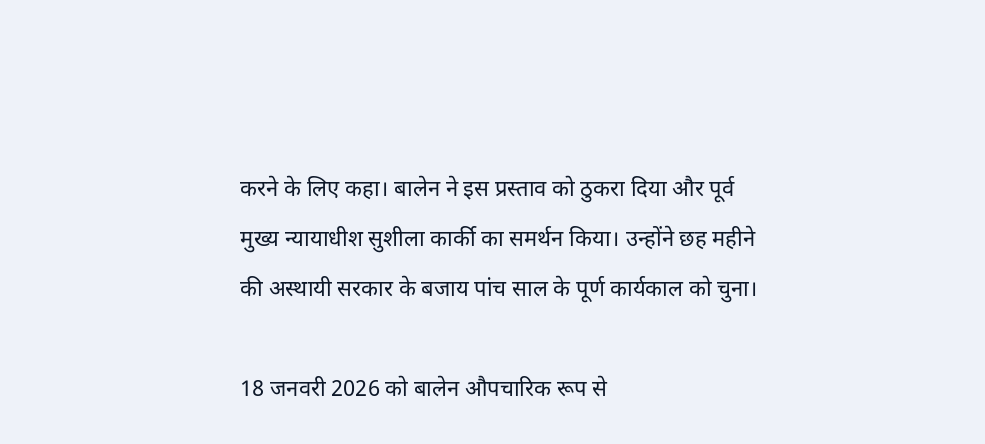करने के लिए कहा। बालेन ने इस प्रस्ताव को ठुकरा दिया और पूर्व मुख्य न्यायाधीश सुशीला कार्की का समर्थन किया। उन्होंने छह महीने की अस्थायी सरकार के बजाय पांच साल के पूर्ण कार्यकाल को चुना।

18 जनवरी 2026 को बालेन औपचारिक रूप से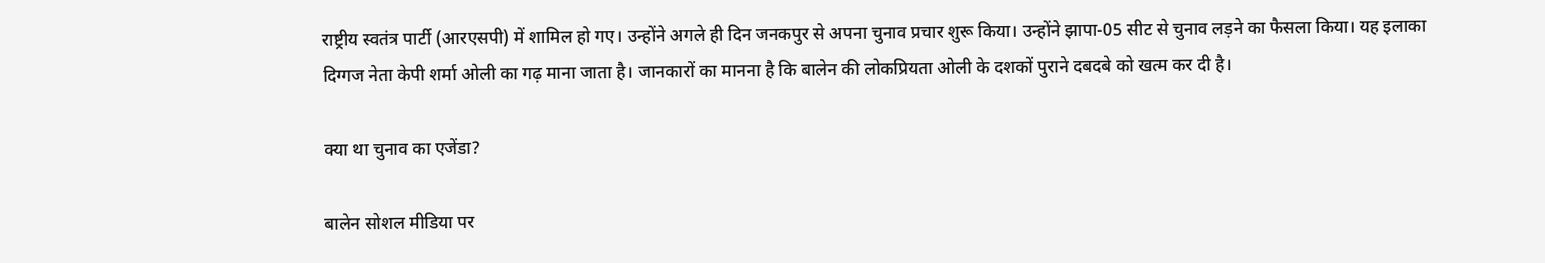राष्ट्रीय स्वतंत्र पार्टी (आरएसपी) में शामिल हो गए। उन्होंने अगले ही दिन जनकपुर से अपना चुनाव प्रचार शुरू किया। उन्होंने झापा-05 सीट से चुनाव लड़ने का फैसला किया। यह इलाका दिग्गज नेता केपी शर्मा ओली का गढ़ माना जाता है। जानकारों का मानना है कि बालेन की लोकप्रियता ओली के दशकों पुराने दबदबे को खत्म कर दी है।

क्या था चुनाव का एजेंडा?

बालेन सोशल मीडिया पर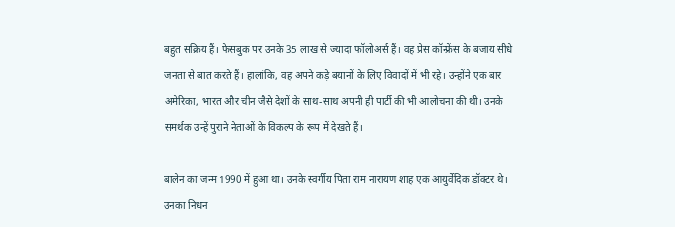बहुत सक्रिय हैं। फेसबुक पर उनके 35 लाख से ज्यादा फॉलोअर्स हैं। वह प्रेस कॉन्फ्रेंस के बजाय सीधे जनता से बात करते हैं। हालांकि, वह अपने कड़े बयानों के लिए विवादों में भी रहे। उन्होंने एक बार अमेरिका, भारत और चीन जैसे देशों के साथ-साथ अपनी ही पार्टी की भी आलोचना की थी। उनके समर्थक उन्हें पुराने नेताओं के विकल्प के रूप में देखते हैं।

बालेन का जन्म 1990 में हुआ था। उनके स्वर्गीय पिता राम नारायण शाह एक आयुर्वेदिक डॉक्टर थे। उनका निधन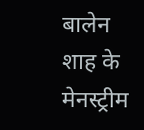बालेन शाह के मेनस्ट्रीम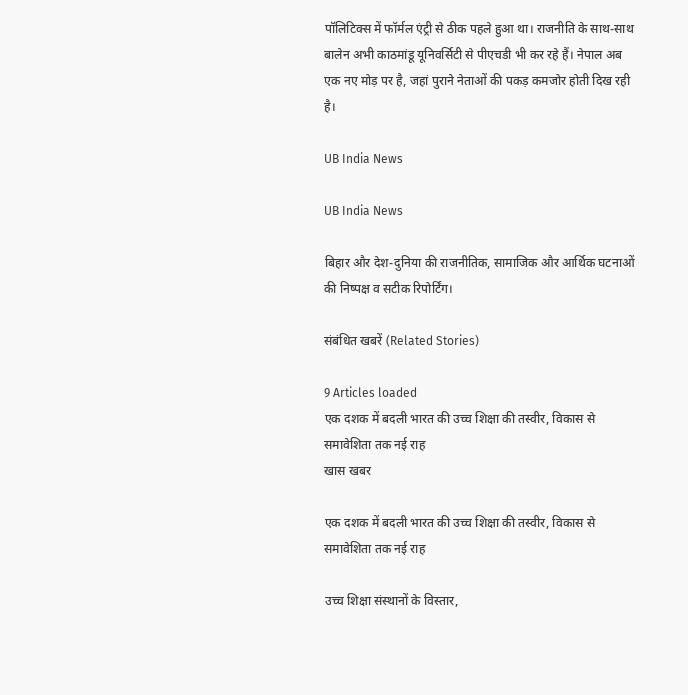पॉलिटिक्स में फॉर्मल एंट्री से ठीक पहले हुआ था। राजनीति के साथ-साथ बालेन अभी काठमांडू यूनिवर्सिटी से पीएचडी भी कर रहे हैं। नेपाल अब एक नए मोड़ पर है, जहां पुराने नेताओं की पकड़ कमजोर होती दिख रही है।

UB India News

UB India News

बिहार और देश-दुनिया की राजनीतिक, सामाजिक और आर्थिक घटनाओं की निष्पक्ष व सटीक रिपोर्टिंग।

संबंधित खबरें (Related Stories)

9 Articles loaded
एक दशक में बदली भारत की उच्च शिक्षा की तस्वीर, विकास से समावेशिता तक नई राह
खास खबर

एक दशक में बदली भारत की उच्च शिक्षा की तस्वीर, विकास से समावेशिता तक नई राह

उच्च शिक्षा संस्थानों के विस्तार,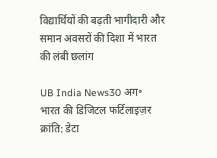विद्यार्थियों की बढ़ती भागीदारी और समान अवसरों की दिशा में भारत की लंबी छलांग

UB India News30 अग॰
भारत की डिजिटल फर्टिलाइज़र क्रांति: डेटा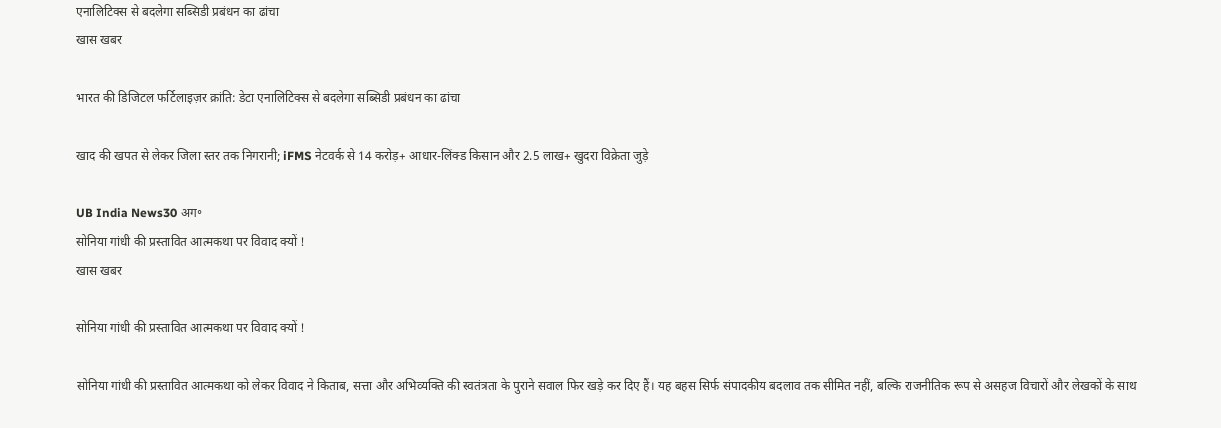एनालिटिक्स से बदलेगा सब्सिडी प्रबंधन का ढांचा
खास खबर

भारत की डिजिटल फर्टिलाइज़र क्रांति: डेटा एनालिटिक्स से बदलेगा सब्सिडी प्रबंधन का ढांचा

खाद की खपत से लेकर जिला स्तर तक निगरानी; iFMS नेटवर्क से 14 करोड़+ आधार-लिंक्ड किसान और 2.5 लाख+ खुदरा विक्रेता जुड़े

UB India News30 अग॰
सोनिया गांधी की प्रस्तावित आत्मकथा पर विवाद क्यों !
खास खबर

सोनिया गांधी की प्रस्तावित आत्मकथा पर विवाद क्यों !

सोनिया गांधी की प्रस्तावित आत्मकथा को लेकर विवाद ने किताब, सत्ता और अभिव्यक्ति की स्वतंत्रता के पुराने सवाल फिर खड़े कर दिए हैं। यह बहस सिर्फ संपादकीय बदलाव तक सीमित नहीं, बल्कि राजनीतिक रूप से असहज विचारों और लेखकों के साथ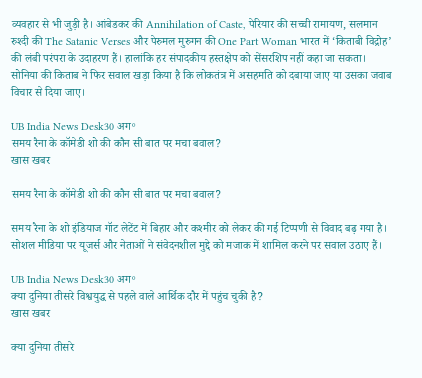व्यवहार से भी जुड़ी है। आंबेडकर की Annihilation of Caste, पेरियार की सच्ची रामायण, सलमान रुश्दी की The Satanic Verses और पेरुमल मुरुगन की One Part Woman भारत में ‘किताबी विद्रोह’ की लंबी परंपरा के उदाहरण हैं। हालांकि हर संपादकीय हस्तक्षेप को सेंसरशिप नहीं कहा जा सकता। सोनिया की किताब ने फिर सवाल खड़ा किया है कि लोकतंत्र में असहमति को दबाया जाए या उसका जवाब विचार से दिया जाए।

UB India News Desk30 अग॰
समय रैना के कॉमेडी शो की कौन सी बात पर मचा बवाल?
खास खबर

समय रैना के कॉमेडी शो की कौन सी बात पर मचा बवाल?

समय रैना के शो इंडियाज गॉट लेटेंट में बिहार और कश्मीर को लेकर की गई टिप्पणी से विवाद बढ़ गया है। सोशल मीडिया पर यूजर्स और नेताओं ने संवेदनशील मुद्दे को मजाक में शामिल करने पर सवाल उठाए हैं।

UB India News Desk30 अग॰
क्या दुनिया तीसरे विश्वयुद्ध से पहले वाले आर्थिक दौर में पहुंच चुकी है?
खास खबर

क्या दुनिया तीसरे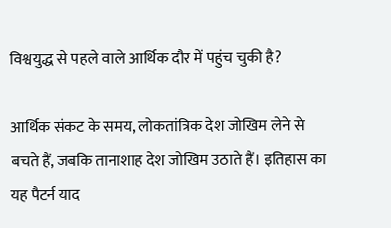विश्वयुद्ध से पहले वाले आर्थिक दौर में पहुंच चुकी है?

आर्थिक संकट के समय, लोकतांत्रिक देश जोखिम लेने से बचते हैं, जबकि तानाशाह देश जोखिम उठाते हैं। इतिहास का यह पैटर्न याद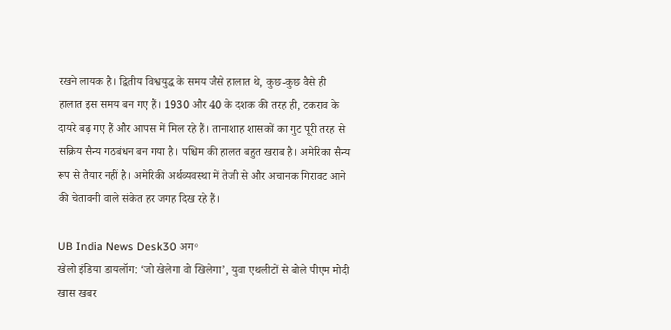रखने लायक है। द्वितीय विश्वयुद्ध के समय जैसे हालात थे, कुछ-कुछ वैसे ही हालात इस समय बन गए हैं। 1930 और 40 के दशक की तरह ही, टकराव के दायरे बढ़ गए हैं और आपस में मिल रहे हैं। तानाशाह शासकों का गुट पूरी तरह से सक्रिय सैन्य गठबंधन बन गया है। पश्चिम की हालत बहुत खराब है। अमेरिका सैन्य रूप से तैयार नहीं है। अमेरिकी अर्थव्यवस्था में तेजी से और अचानक गिरावट आने की चेतावनी वाले संकेत हर जगह दिख रहे हैं।

UB India News Desk30 अग॰
खेलो इंडिया डायलॉग: ‘जो खेलेगा वो खिलेगा’, युवा एथलीटों से बोले पीएम मोदी
खास खबर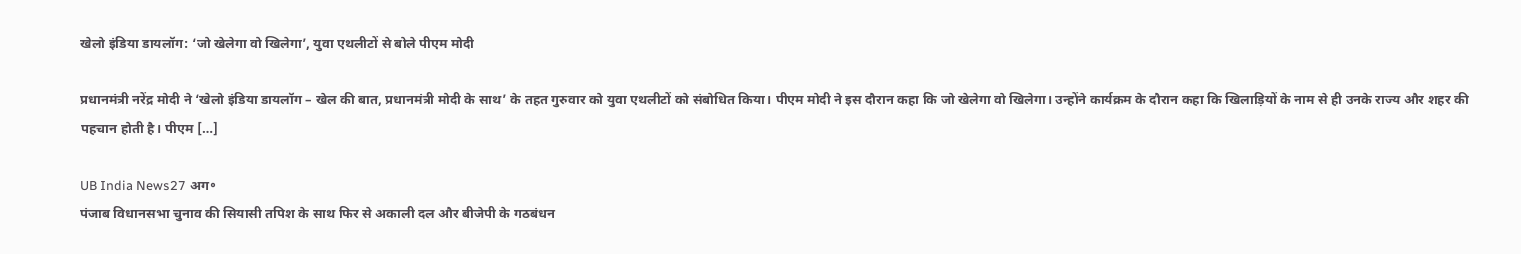खेलो इंडिया डायलॉग: ‘जो खेलेगा वो खिलेगा’, युवा एथलीटों से बोले पीएम मोदी

प्रधानमंत्री नरेंद्र मोदी ने ‘खेलो इंडिया डायलॉग – खेल की बात, प्रधानमंत्री मोदी के साथ’ के तहत गुरुवार को युवा एथलीटों को संबोधित किया। पीएम मोदी ने इस दौरान कहा कि जो खेलेगा वो खिलेगा। उन्होंने कार्यक्रम के दौरान कहा कि खिलाड़ियों के नाम से ही उनके राज्य और शहर की पहचान होती है। पीएम […]

UB India News27 अग॰
पंजाब विधानसभा चुनाव की सियासी तपिश के साथ फिर से अकाली दल और बीजेपी के गठबंधन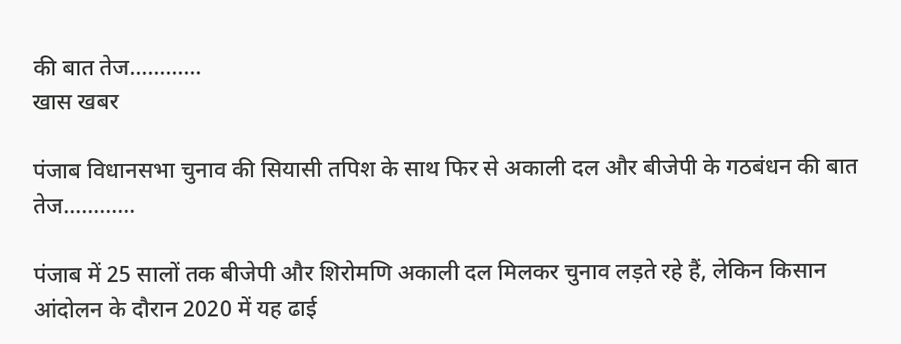की बात तेज…………
खास खबर

पंजाब विधानसभा चुनाव की सियासी तपिश के साथ फिर से अकाली दल और बीजेपी के गठबंधन की बात तेज…………

पंजाब में 25 सालों तक बीजेपी और शिरोमणि अकाली दल मिलकर चुनाव लड़ते रहे हैं, लेकिन किसान आंदोलन के दौरान 2020 में यह ढाई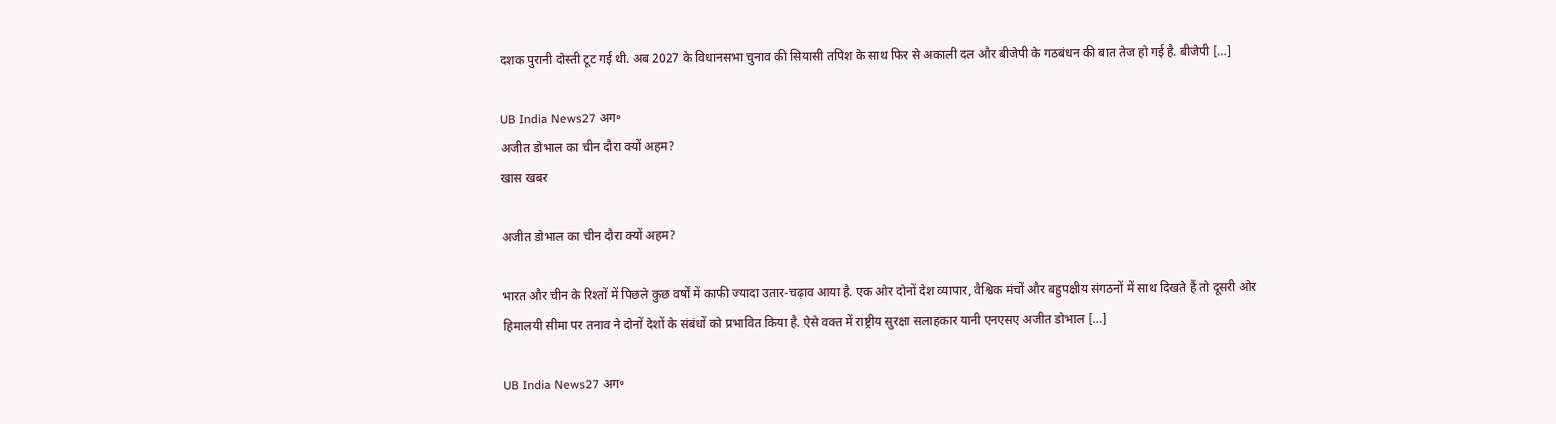दशक पुरानी दोस्ती टूट गई थी. अब 2027 के विधानसभा चुनाव की सियासी तपिश के साथ फिर से अकाली दल और बीजेपी के गठबंधन की बात तेज हो गई है. बीजेपी […]

UB India News27 अग॰
अजीत डोभाल का चीन दौरा क्यों अहम?
खास खबर

अजीत डोभाल का चीन दौरा क्यों अहम?

भारत और चीन के रिश्तों में पिछले कुछ वर्षों में काफी ज्यादा उतार-चढ़ाव आया है. एक ओर दोनों देश व्यापार, वैश्विक मंचों और बहुपक्षीय संगठनों में साथ दिखते हैं तो दूसरी ओर हिमालयी सीमा पर तनाव ने दोनों देशों के संबंधों को प्रभावित किया है. ऐसे वक्त में राष्ट्रीय सुरक्षा सलाहकार यानी एनएसए अजीत डोभाल […]

UB India News27 अग॰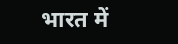भारत में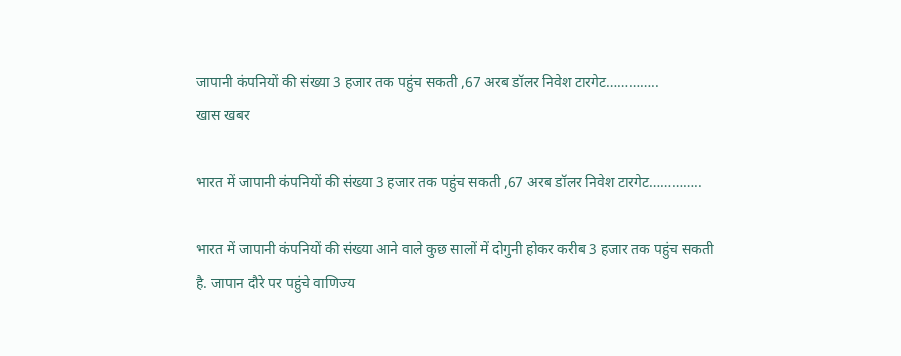जापानी कंपनियों की संख्या 3 हजार तक पहुंच सकती ,67 अरब डॉलर निवेश टारगेट…………..
खास खबर

भारत में जापानी कंपनियों की संख्या 3 हजार तक पहुंच सकती ,67 अरब डॉलर निवेश टारगेट…………..

भारत में जापानी कंपनियों की संख्या आने वाले कुछ सालों में दोगुनी होकर करीब 3 हजार तक पहुंच सकती है. जापान दौरे पर पहुंचे वाणिज्य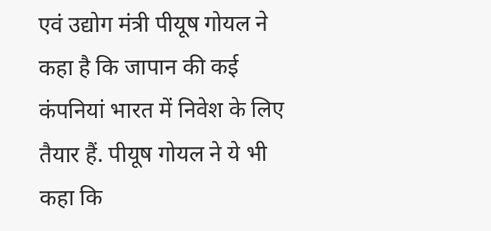एवं उद्योग मंत्री पीयूष गोयल ने कहा है कि जापान की कई कंपनियां भारत में निवेश के लिए तैयार हैं. पीयूष गोयल ने ये भी कहा कि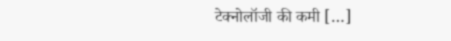टेक्नोलॉजी की कमी […]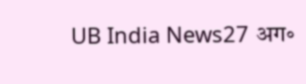UB India News27 अग॰